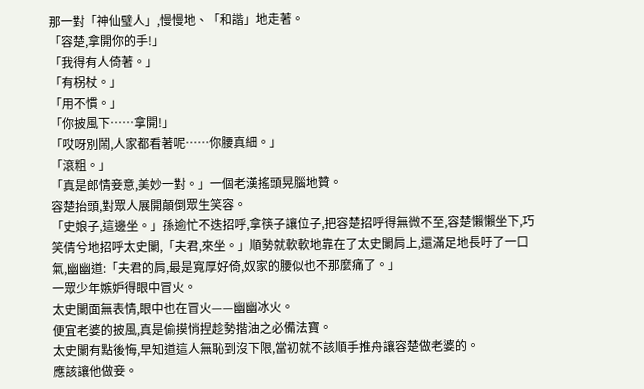那一對「神仙璧人」,慢慢地、「和諧」地走著。
「容楚,拿開你的手!」
「我得有人倚著。」
「有柺杖。」
「用不慣。」
「你披風下……拿開!」
「哎呀別鬧,人家都看著呢……你腰真細。」
「滾粗。」
「真是郎情妾意,美妙一對。」一個老漢搖頭晃腦地贊。
容楚抬頭,對眾人展開顛倒眾生笑容。
「史娘子,這邊坐。」孫逾忙不迭招呼,拿筷子讓位子,把容楚招呼得無微不至,容楚懶懶坐下,巧笑倩兮地招呼太史闌,「夫君,來坐。」順勢就軟軟地靠在了太史闌肩上,還滿足地長吁了一口氣,幽幽道:「夫君的肩,最是寬厚好倚,奴家的腰似也不那麼痛了。」
一眾少年嫉妒得眼中冒火。
太史闌面無表情,眼中也在冒火——幽幽冰火。
便宜老婆的披風,真是偷摸悄捏趁勢揩油之必備法寶。
太史闌有點後悔,早知道這人無恥到沒下限,當初就不該順手推舟讓容楚做老婆的。
應該讓他做妾。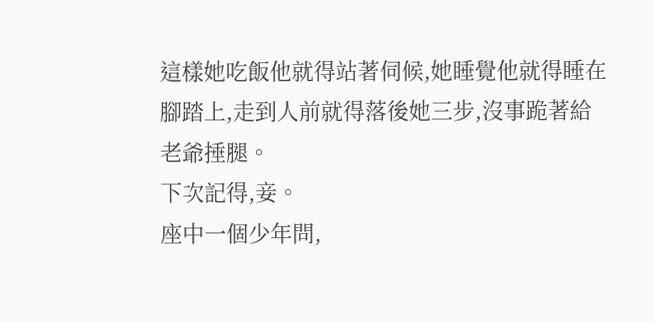這樣她吃飯他就得站著伺候,她睡覺他就得睡在腳踏上,走到人前就得落後她三步,沒事跪著給老爺捶腿。
下次記得,妾。
座中一個少年問,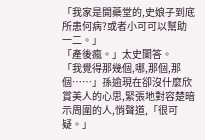「我家是開藥堂的,史娘子到底所患何病?或者小可可以幫助一二。」
「產後瘋。」太史闌答。
「我覺得那幾個,哪,那個,那個……」孫逾現在卻沒什麼欣賞美人的心思,緊張地對容楚暗示周圍的人,悄聲道,「很可疑。」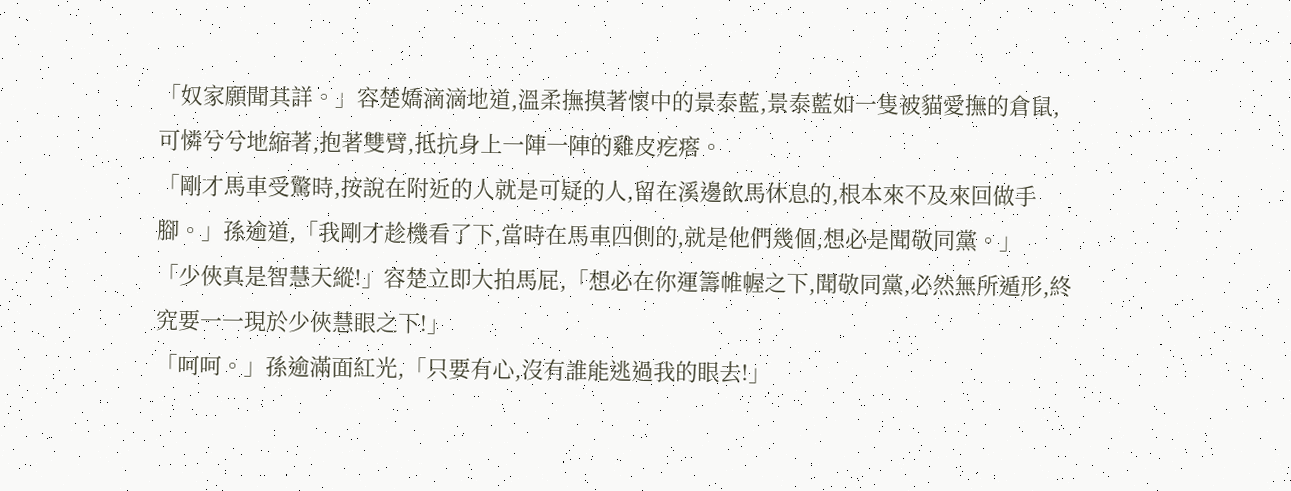「奴家願聞其詳。」容楚嬌滴滴地道,溫柔撫摸著懷中的景泰藍,景泰藍如一隻被貓愛撫的倉鼠,可憐兮兮地縮著,抱著雙臂,抵抗身上一陣一陣的雞皮疙瘩。
「剛才馬車受驚時,按說在附近的人就是可疑的人,留在溪邊飲馬休息的,根本來不及來回做手腳。」孫逾道,「我剛才趁機看了下,當時在馬車四側的,就是他們幾個,想必是聞敬同黨。」
「少俠真是智慧天縱!」容楚立即大拍馬屁,「想必在你運籌帷幄之下,聞敬同黨,必然無所遁形,終究要一一現於少俠慧眼之下!」
「呵呵。」孫逾滿面紅光,「只要有心,沒有誰能逃過我的眼去!」